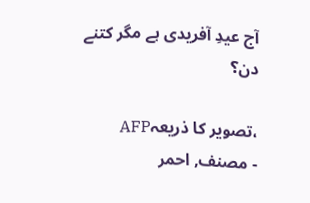آج عیدِ آفریدی ہے مگر کتنے دن؟

،تصویر کا ذریعہAFP
- مصنف, احمر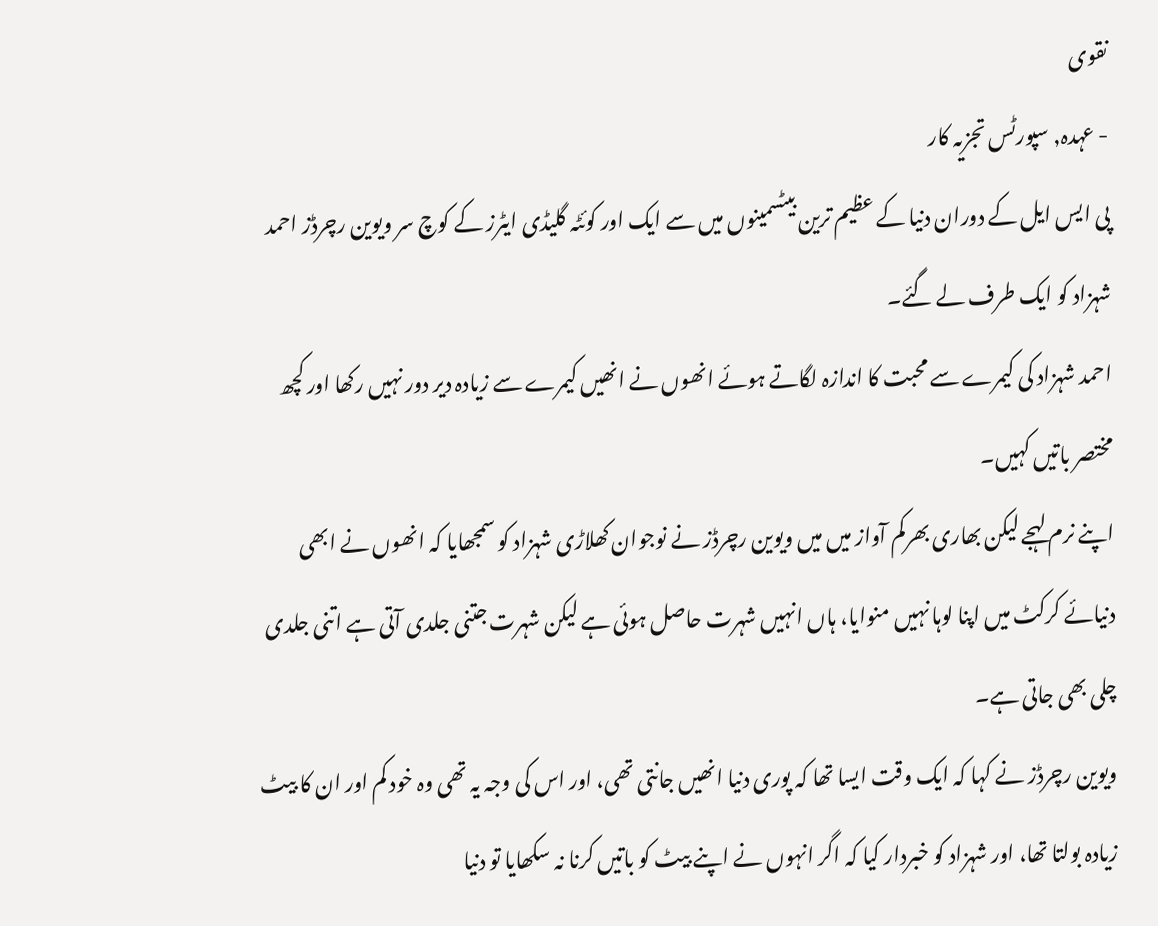نقوی
- عہدہ, سپورٹس تجزیہ کار
پی ایس ایل کے دوران دنیا کے عظیم ترین بیٹسمینوں میں سے ایک اور کوئٹہ گلیڈی ایٹرز کے کوچ سر ویوین رچرڈز احمد شہزاد کو ایک طرف لے گئے۔
احمد شہزاد کی کیمرے سے محبت کا اندازہ لگاتے ہوئے انھوں نے انھیں کیمرے سے زیادہ دیر دور نہیں رکھا اور کچھ مختصر باتیں کہیں۔
اپنے نرم لہجے لیکن بھاری بھرکم آواز میں میں ویوین رچرڈز نے نوجوان کھلاڑی شہزاد کو سمجھایا کہ انھوں نے ابھی دنیائے کرکٹ میں اپنا لوہا نہیں منوایا، ہاں انہیں شہرت حاصل ہوئی ہے لیکن شہرت جتنی جلدی آتی ہے اتنی جلدی چلی بھی جاتی ہے۔
ویوین رچرڈز نے کہا کہ ایک وقت ایسا تھا کہ پوری دنیا انھیں جانتی تھی، اور اس کی وجہ یہ تھی وہ خود کم اور ان کا بیٹ زیادہ بولتا تھا، اور شہزاد کو خبردار کیا کہ اگر انہوں نے اپنے بیٹ کو باتیں کرنا نہ سکھایا تو دنیا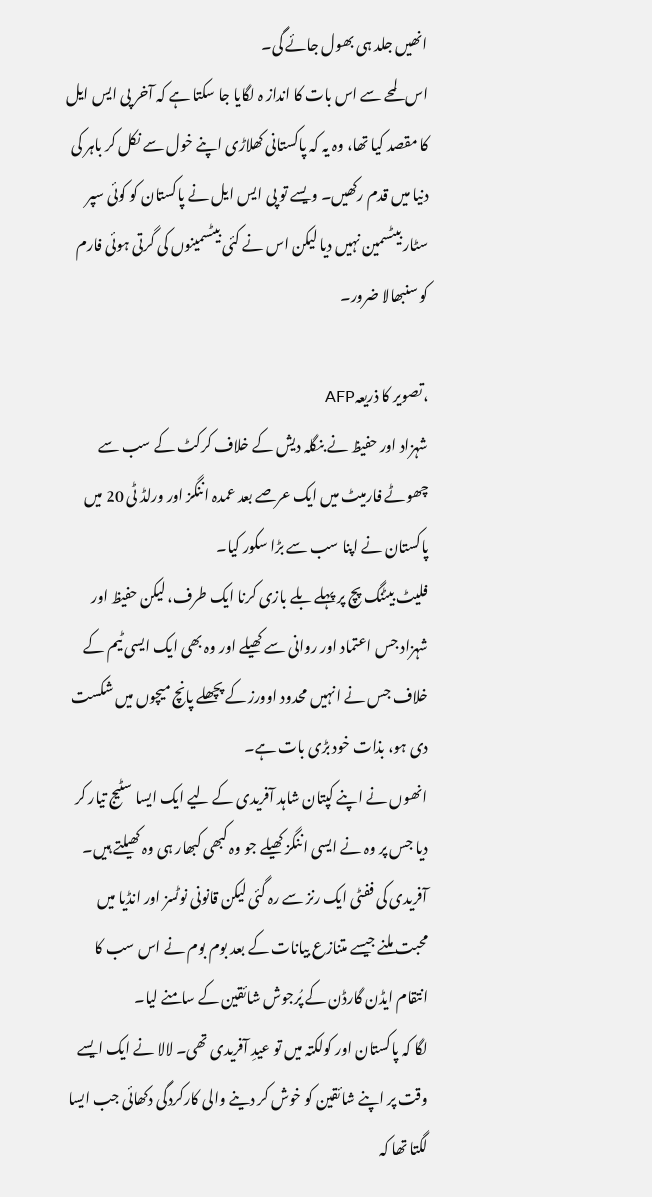انھیں جلد ہی بھول جائے گی۔
اس لمحے سے اس بات کا انداز ہ لگایا جا سکتا ہے کہ آخر پی ایس ایل کا مقصد کیا تھا، وہ یہ کہ پاکستانی کھلاڑی اپنے خول سے نکل کر باہر کی دنیا میں قدم رکھیں۔ ویسے تو پی ایس ایل نے پاکستان کو کوئی سپر سٹار بیٹسمین نہیں دیا لیکن اس نے کئی بیٹسمینوں کی گرتی ہوئی فارم کو سنبھالا ضرور۔

،تصویر کا ذریعہAFP
شہزاد اور حفیظ نے بنگلہ دیش کے خلاف کرکٹ کے سب سے چھوٹے فارمیٹ میں ایک عرصے بعد عمدہ اننگز اور ورلڈ ٹی 20 میں پاکستان نے اپنا سب سے بڑا سکور کیا۔
فلیٹ بیٹنگ پچ پر پہلے بلے بازی کرنا ایک طرف، لیکن حفیظ اور شہزاد جس اعتماد اور روانی سے کھیلے اور وہ بھی ایک ایسی ٹیم کے خلاف جس نے انہیں محدود اوورز کے پچھلے پانچ میچوں میں شکست دی ہو، بذات خود بڑی بات ہے۔
انھوں نے اپنے کپتان شاہد آفریدی کے لیے ایک ایسا سٹیج تیار کر دیا جس پر وہ نے ایسی اننگز کھیلے جو وہ کبھی کبھار ہی وہ کھیلتے ہیں۔
آفریدی کی ففٹی ایک رنز سے رہ گئی لیکن قانونی نوٹسز اور انڈیا میں محبت ملنے جیسے متنازع بیانات کے بعد بوم بوم نے اس سب کا انتقام ایڈن گارڈن کے پُرجوش شائقین کے سامنے لیا۔
لگا کہ پاکستان اور کولکتہ میں تو عیدِ آفریدی تھی۔ لالا نے ایک ایسے وقت پر اپنے شائقین کو خوش کر دینے والی کارکردگی دکھائی جب ایسا لگتا تھا کہ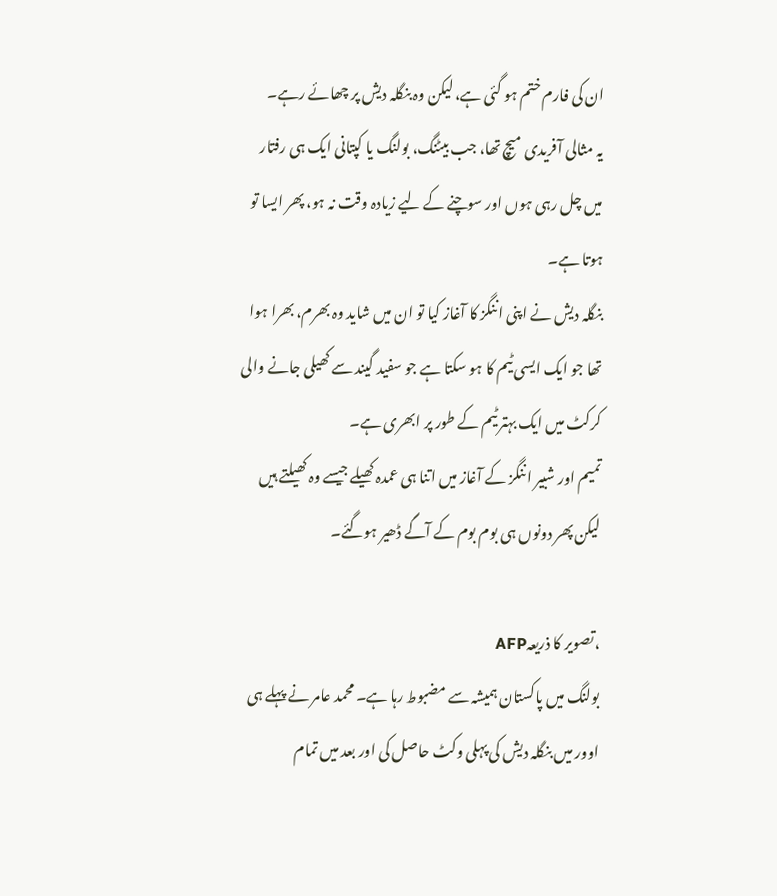ان کی فارم ختم ہو گئی ہے، لیکن وہ بنگلہ دیش پر چھائے رہے۔
یہ مثالی آفریدی میچ تھا، جب بیٹنگ، بولنگ یا کپتانی ایک ہی رفتار میں چل رہی ہوں اور سوچنے کے لیے زیادہ وقت نہ ہو، پھر ایسا تو ہوتا ہے۔
بنگلہ دیش نے اپنی اننگز کا آغاز کیا تو ان میں شاید وہ بھرم، بھرا ہوا تھا جو ایک ایسی ٹیم کا ہو سکتا ہے جو سفید گیند سے کھیلی جانے والی کرکٹ میں ایک بہتر ٹیم کے طور پر ابھری ہے۔
تمیم اور شبیر اننگز کے آغاز میں اتنا ہی عمدہ کھیلے جیسے وہ کھیلتے ہیں لیکن پھر دونوں ہی بوم بوم کے آگے ڈھیر ہوگئے۔

،تصویر کا ذریعہAFP
بولنگ میں پاکستان ہمیشہ سے مضبوط رہا ہے۔ محمد عامر نے پہلے ہی اوور میں بنگلہ دیش کی پہلی وکٹ حاصل کی اور بعد میں تمام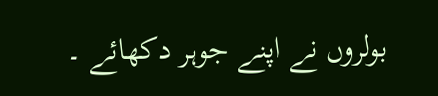بولروں نے اپنے جوہر دکھائے ۔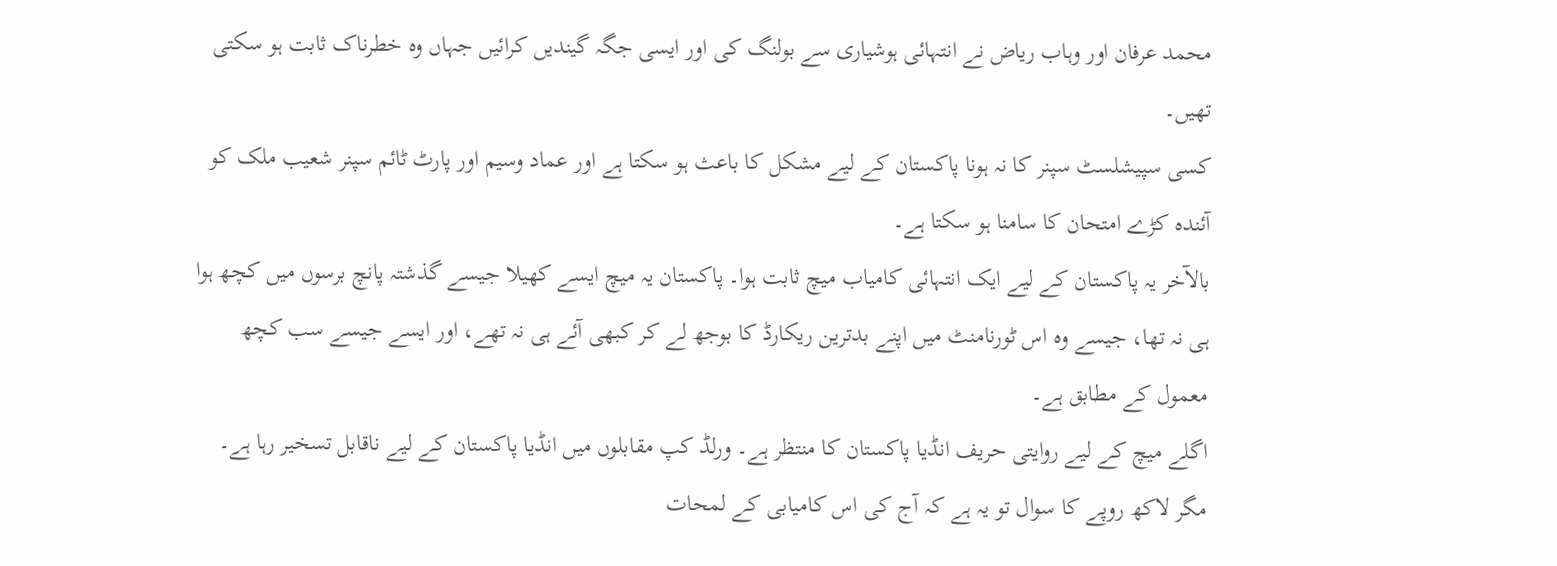محمد عرفان اور وہاب ریاض نے انتہائی ہوشیاری سے بولنگ کی اور ایسی جگہ گیندیں کرائیں جہاں وہ خطرناک ثابت ہو سکتی تھیں۔
کسی سپیشلسٹ سپنر کا نہ ہونا پاکستان کے لیے مشکل کا باعث ہو سکتا ہے اور عماد وسیم اور پارٹ ٹائم سپنر شعیب ملک کو آئندہ کڑے امتحان کا سامنا ہو سکتا ہے۔
بالآخر یہ پاکستان کے لیے ایک انتہائی کامیاب میچ ثابت ہوا۔ پاکستان یہ میچ ایسے کھیلا جیسے گذشتہ پانچ برسوں میں کچھ ہوا ہی نہ تھا، جیسے وہ اس ٹورنامنٹ میں اپنے بدترین ریکارڈ کا بوجھ لے کر کبھی آئے ہی نہ تھے، اور ایسے جیسے سب کچھ معمول کے مطابق ہے۔
اگلے میچ کے لیے روایتی حریف انڈیا پاکستان کا منتظر ہے۔ ورلڈ کپ مقابلوں میں انڈیا پاکستان کے لیے ناقابل تسخیر رہا ہے۔
مگر لاکھ روپے کا سوال تو یہ ہے کہ آج کی اس کامیابی کے لمحات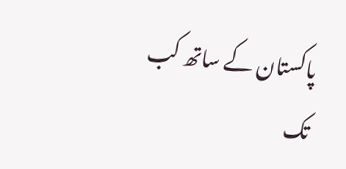پاکستان کے ساتھ کب تک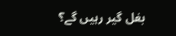بغل گیر رہیں گے؟